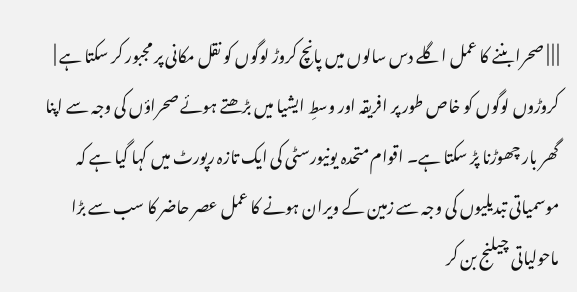| | | صحرا بننے کا عمل اگلے دس سالوں میں پانچ کروڑ لوگوں کو نقل مکانی پر مجبور کر سکتا ہے |
کروڑوں لوگوں کو خاص طور پر افریقہ اور وسطِ ایشیا میں بڑھتے ہوئے صحراؤں کی وجہ سے اپنا گھر بار چھوڑنا پڑ سکتا ہے۔ اقوام متحدہ یونیورسٹی کی ایک تازہ رپورٹ میں کہا گیا ہے کہ موسمیاتی تبدیلیوں کی وجہ سے زمین کے ویران ہونے کا عمل عصر حاضر کا سب سے بڑا ماحولیاتی چیلنج بن کر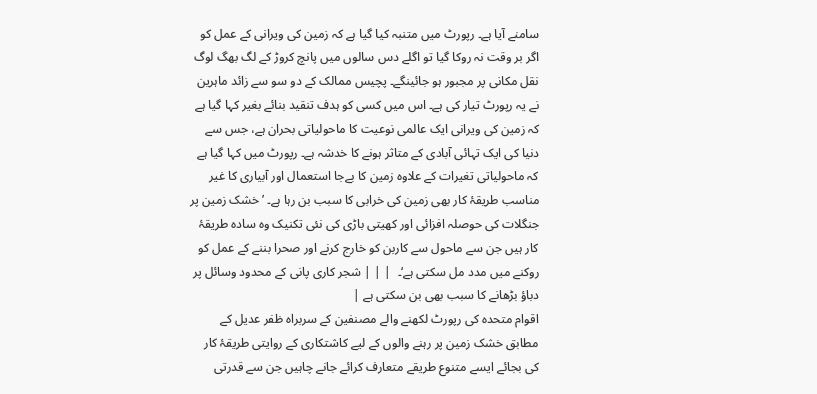سامنے آیا ہے۔ رپورٹ میں متنبہ کیا گیا ہے کہ زمین کی ویرانی کے عمل کو اگر بر وقت نہ روکا گیا تو اگلے دس سالوں میں پانچ کروڑ کے لگ بھگ لوگ نقل مکانی پر مجبور ہو جائینگے۔ پچیس ممالک کے دو سو سے زائد ماہرین نے یہ رپورٹ تیار کی ہے۔ اس میں کسی کو ہدف تنقید بنائے بغیر کہا گیا ہے کہ زمین کی ویرانی ایک عالمی نوعیت کا ماحولیاتی بحران ہے، جس سے دنیا کی ایک تہائی آبادی کے متاثر ہونے کا خدشہ ہے۔ رپورٹ میں کہا گیا ہے کہ ماحولیاتی تغیرات کے علاوہ زمین کا بےجا استعمال اور آبیاری کا غیر مناسب طریقۂ کار بھی زمین کی خرابی کا سبب بن رہا ہے۔ ’خشک زمین پر جنگلات کی حوصلہ افزائی اور کھیتی باڑی کی نئی تکنیک وہ سادہ طریقۂ کار ہیں جن سے ماحول سے کاربن کو خارج کرنے اور صحرا بننے کے عمل کو روکنے میں مدد مل سکتی ہے‘۔  | | | شجر کاری پانی کے محدود وسائل پر دباؤ بڑھانے کا سبب بھی بن سکتی ہے |
اقوام متحدہ کی رپورٹ لکھنے والے مصنفین کے سربراہ ظفر عدیل کے مطابق خشک زمین پر رہنے والوں کے لیے کاشتکاری کے روایتی طریقۂ کار کی بجائے ایسے متنوع طریقے متعارف کرائے جانے چاہیں جن سے قدرتی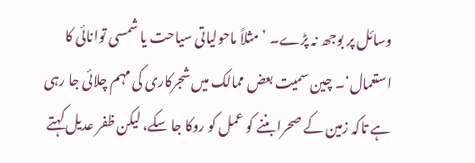وسائل پر بوجھ نہ پڑے۔ ’مثلاً ماحولیاتی سیاحت یا شمسی توانائی کا استعمال‘۔ چین سمیت بعض ممالک میں شجرکاری کی مہم چلائی جا رہی ہے تاکہ زمین کے صحرا بننے کو عمل کو روکا جا سکے، لیکن ظفر عدیل کہتے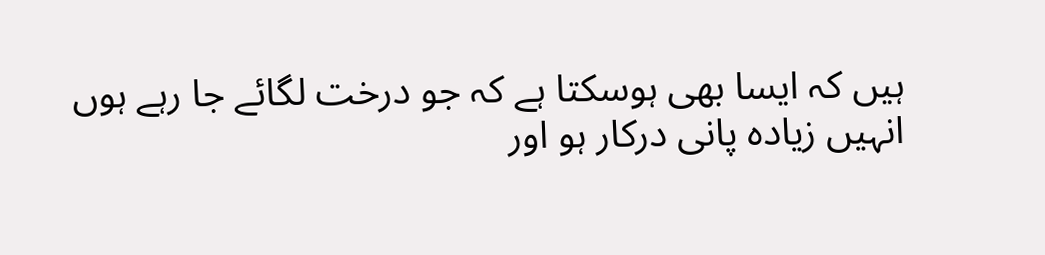ہیں کہ ایسا بھی ہوسکتا ہے کہ جو درخت لگائے جا رہے ہوں انہیں زیادہ پانی درکار ہو اور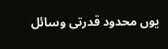یوں محدود قدرتی وسائل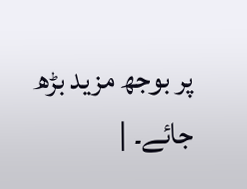پر بوجھ مزید بڑھ جائے۔ |